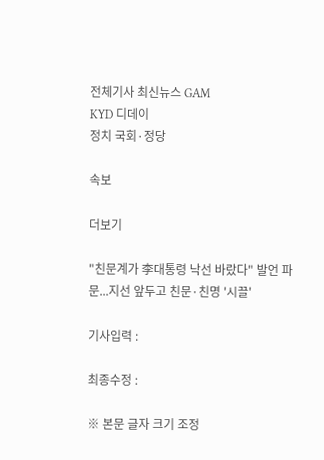전체기사 최신뉴스 GAM
KYD 디데이
정치 국회·정당

속보

더보기

"친문계가 李대통령 낙선 바랐다" 발언 파문...지선 앞두고 친문·친명 '시끌'

기사입력 :

최종수정 :

※ 본문 글자 크기 조정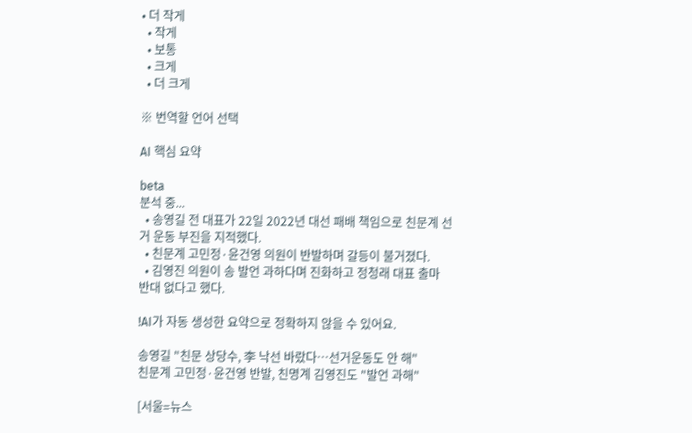• 더 작게
  • 작게
  • 보통
  • 크게
  • 더 크게

※ 번역할 언어 선택

AI 핵심 요약

beta
분석 중...
  • 송영길 전 대표가 22일 2022년 대선 패배 책임으로 친문계 선거 운동 부진을 지적했다.
  • 친문계 고민정·윤건영 의원이 반발하며 갈등이 불거졌다.
  • 김영진 의원이 송 발언 과하다며 진화하고 정청래 대표 출마 반대 없다고 했다.

!AI가 자동 생성한 요약으로 정확하지 않을 수 있어요.

송영길 "친문 상당수, 李 낙선 바랐다…선거운동도 안 해"
친문계 고민정·윤건영 반발, 친명계 김영진도 "발언 과해"

[서울=뉴스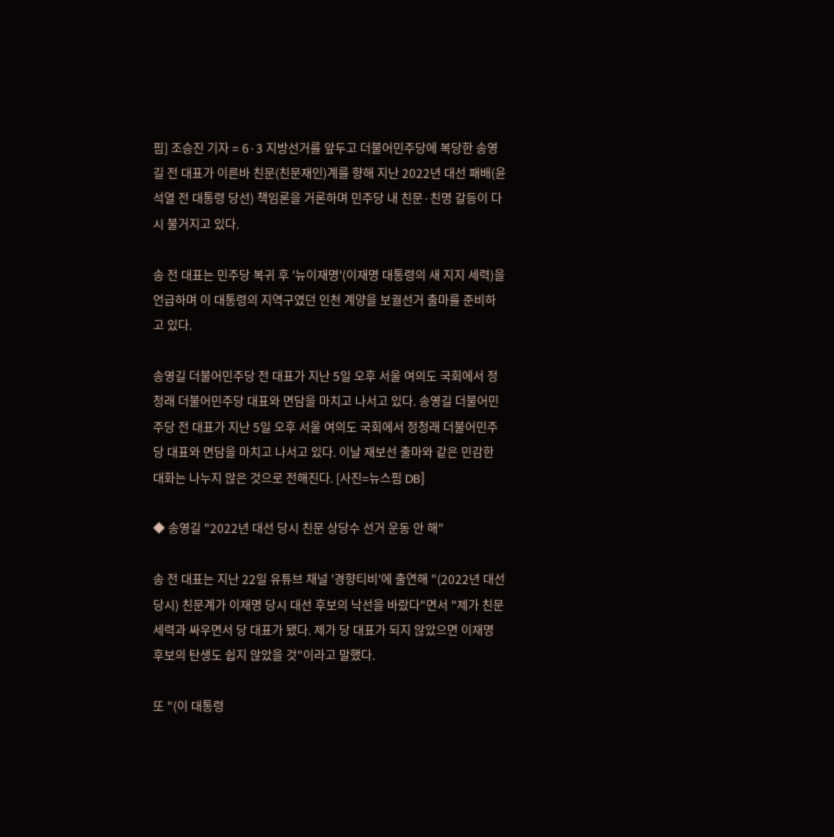핌] 조승진 기자 = 6·3 지방선거를 앞두고 더불어민주당에 복당한 송영길 전 대표가 이른바 친문(친문재인)계를 향해 지난 2022년 대선 패배(윤석열 전 대통령 당선) 책임론을 거론하며 민주당 내 친문·친명 갈등이 다시 불거지고 있다.

송 전 대표는 민주당 복귀 후 '뉴이재명'(이재명 대통령의 새 지지 세력)을 언급하며 이 대통령의 지역구였던 인천 계양을 보궐선거 출마를 준비하고 있다.

송영길 더불어민주당 전 대표가 지난 5일 오후 서울 여의도 국회에서 정청래 더불어민주당 대표와 면담을 마치고 나서고 있다. 송영길 더불어민주당 전 대표가 지난 5일 오후 서울 여의도 국회에서 정청래 더불어민주당 대표와 면담을 마치고 나서고 있다. 이날 재보선 출마와 같은 민감한 대화는 나누지 않은 것으로 전해진다. [사진=뉴스핌 DB]

◆ 송영길 "2022년 대선 당시 친문 상당수 선거 운동 안 해"

송 전 대표는 지난 22일 유튜브 채널 '경향티비'에 출연해 "(2022년 대선 당시) 친문계가 이재명 당시 대선 후보의 낙선을 바랐다"면서 "제가 친문 세력과 싸우면서 당 대표가 됐다. 제가 당 대표가 되지 않았으면 이재명 후보의 탄생도 쉽지 않았을 것"이라고 말했다.

또 "(이 대통령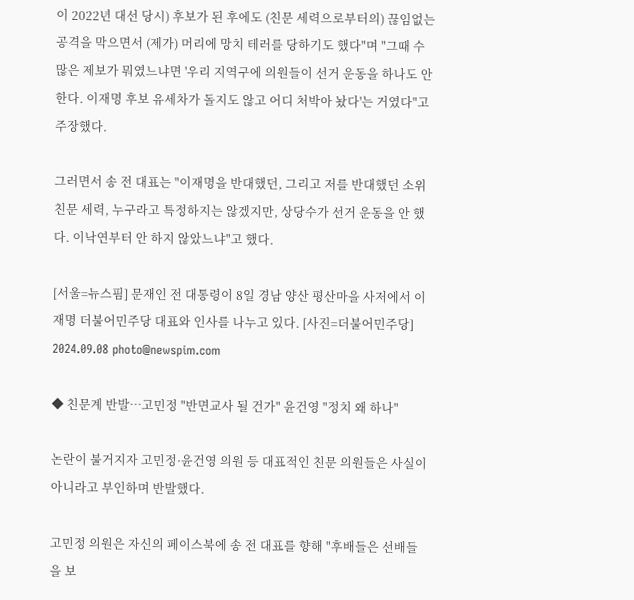이 2022년 대선 당시) 후보가 된 후에도 (친문 세력으로부터의) 끊임없는 공격을 막으면서 (제가) 머리에 망치 테러를 당하기도 했다"며 "그때 수많은 제보가 뭐였느냐면 '우리 지역구에 의원들이 선거 운동을 하나도 안 한다. 이재명 후보 유세차가 돌지도 않고 어디 처박아 놨다'는 거였다"고 주장했다.

그러면서 송 전 대표는 "이재명을 반대했던, 그리고 저를 반대했던 소위 친문 세력, 누구라고 특정하지는 않겠지만, 상당수가 선거 운동을 안 했다. 이낙연부터 안 하지 않았느냐"고 했다.

[서울=뉴스핌] 문재인 전 대통령이 8일 경남 양산 평산마을 사저에서 이재명 더불어민주당 대표와 인사를 나누고 있다. [사진=더불어민주당] 2024.09.08 photo@newspim.com

◆ 친문계 반발…고민정 "반면교사 될 건가" 윤건영 "정치 왜 하나"

논란이 불거지자 고민정·윤건영 의원 등 대표적인 친문 의원들은 사실이 아니라고 부인하며 반발했다.

고민정 의원은 자신의 페이스북에 송 전 대표를 향해 "후배들은 선배들을 보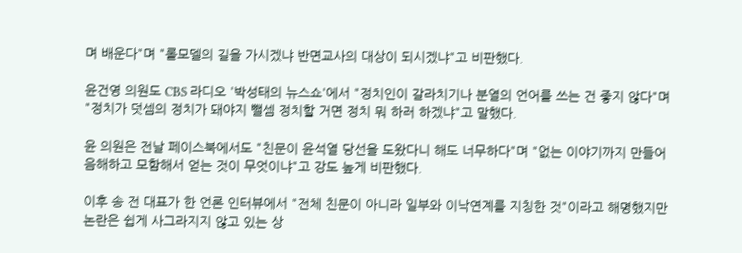며 배운다"며 "롤모델의 길을 가시겠냐 반면교사의 대상이 되시겠냐"고 비판했다.

윤건영 의원도 CBS 라디오 '박성태의 뉴스쇼'에서 "정치인이 갈라치기나 분열의 언어를 쓰는 건 좋지 않다"며 "정치가 덧셈의 정치가 돼야지 뺄셈 정치할 거면 정치 뭐 하러 하겠냐"고 말했다.

윤 의원은 전날 페이스북에서도 "친문이 윤석열 당선을 도왔다니 해도 너무하다"며 "없는 이야기까지 만들어 음해하고 모함해서 얻는 것이 무엇이냐"고 강도 높게 비판했다.

이후 송 전 대표가 한 언론 인터뷰에서 "전체 친문이 아니라 일부와 이낙연계를 지칭한 것"이라고 해명했지만 논란은 쉽게 사그라지지 않고 있는 상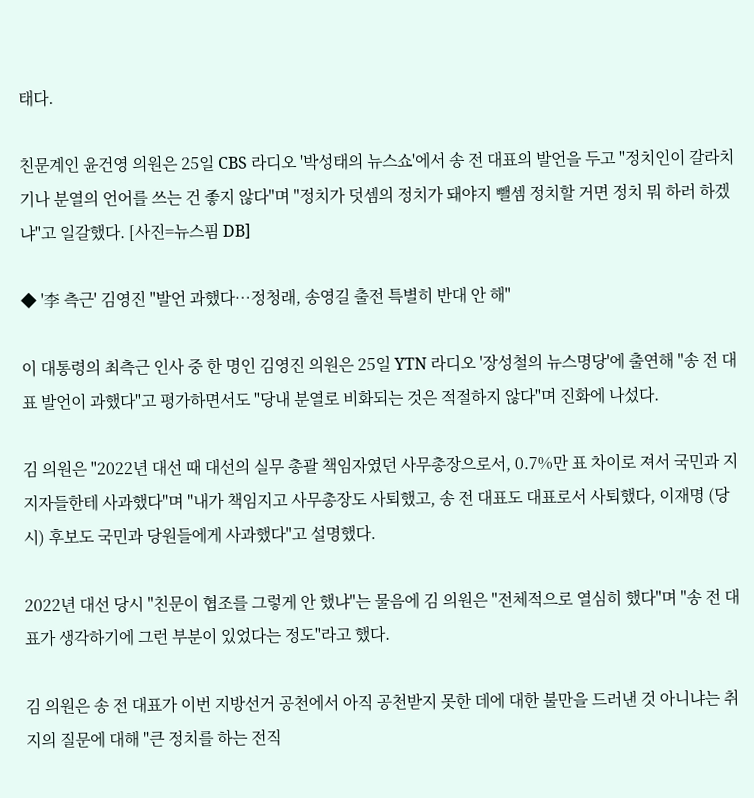태다.

친문계인 윤건영 의원은 25일 CBS 라디오 '박성태의 뉴스쇼'에서 송 전 대표의 발언을 두고 "정치인이 갈라치기나 분열의 언어를 쓰는 건 좋지 않다"며 "정치가 덧셈의 정치가 돼야지 뺄셈 정치할 거면 정치 뭐 하러 하겠냐"고 일갈했다. [사진=뉴스핌 DB]

◆ '李 측근' 김영진 "발언 과했다…정청래, 송영길 출전 특별히 반대 안 해"

이 대통령의 최측근 인사 중 한 명인 김영진 의원은 25일 YTN 라디오 '장성철의 뉴스명당'에 출연해 "송 전 대표 발언이 과했다"고 평가하면서도 "당내 분열로 비화되는 것은 적절하지 않다"며 진화에 나섰다.

김 의원은 "2022년 대선 때 대선의 실무 총괄 책임자였던 사무총장으로서, 0.7%만 표 차이로 져서 국민과 지지자들한테 사과했다"며 "내가 책임지고 사무총장도 사퇴했고, 송 전 대표도 대표로서 사퇴했다, 이재명 (당시) 후보도 국민과 당원들에게 사과했다"고 설명했다.

2022년 대선 당시 "친문이 협조를 그렇게 안 했냐"는 물음에 김 의원은 "전체적으로 열심히 했다"며 "송 전 대표가 생각하기에 그런 부분이 있었다는 정도"라고 했다.

김 의원은 송 전 대표가 이번 지방선거 공천에서 아직 공천받지 못한 데에 대한 불만을 드러낸 것 아니냐는 취지의 질문에 대해 "큰 정치를 하는 전직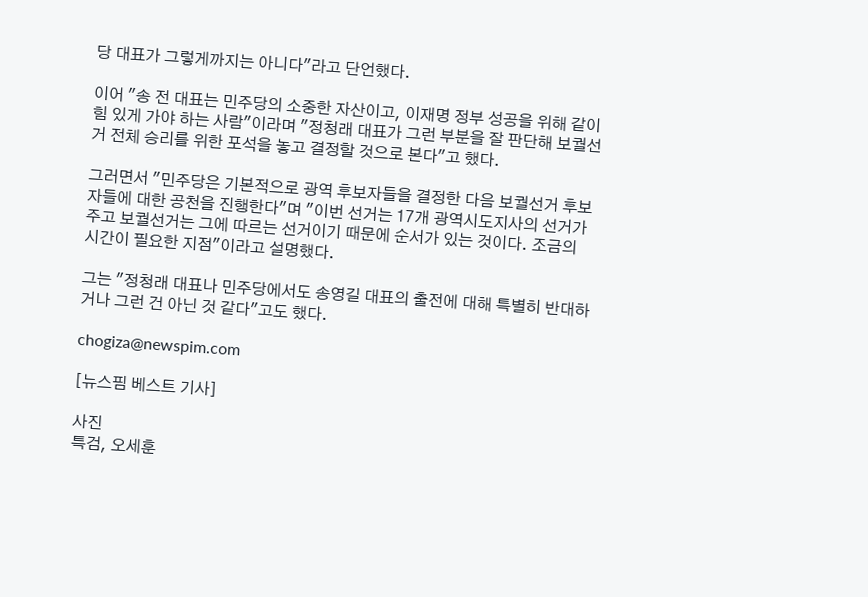당 대표가 그렇게까지는 아니다"라고 단언했다.

이어 "송 전 대표는 민주당의 소중한 자산이고, 이재명 정부 성공을 위해 같이 힘 있게 가야 하는 사람"이라며 "정청래 대표가 그런 부분을 잘 판단해 보궐선거 전체 승리를 위한 포석을 놓고 결정할 것으로 본다"고 했다.

그러면서 "민주당은 기본적으로 광역 후보자들을 결정한 다음 보궐선거 후보자들에 대한 공천을 진행한다"며 "이번 선거는 17개 광역시도지사의 선거가 주고 보궐선거는 그에 따르는 선거이기 때문에 순서가 있는 것이다. 조금의 시간이 필요한 지점"이라고 설명했다.

그는 "정청래 대표나 민주당에서도 송영길 대표의 출전에 대해 특별히 반대하거나 그런 건 아닌 것 같다"고도 했다.

chogiza@newspim.com

[뉴스핌 베스트 기사]

사진
특검, 오세훈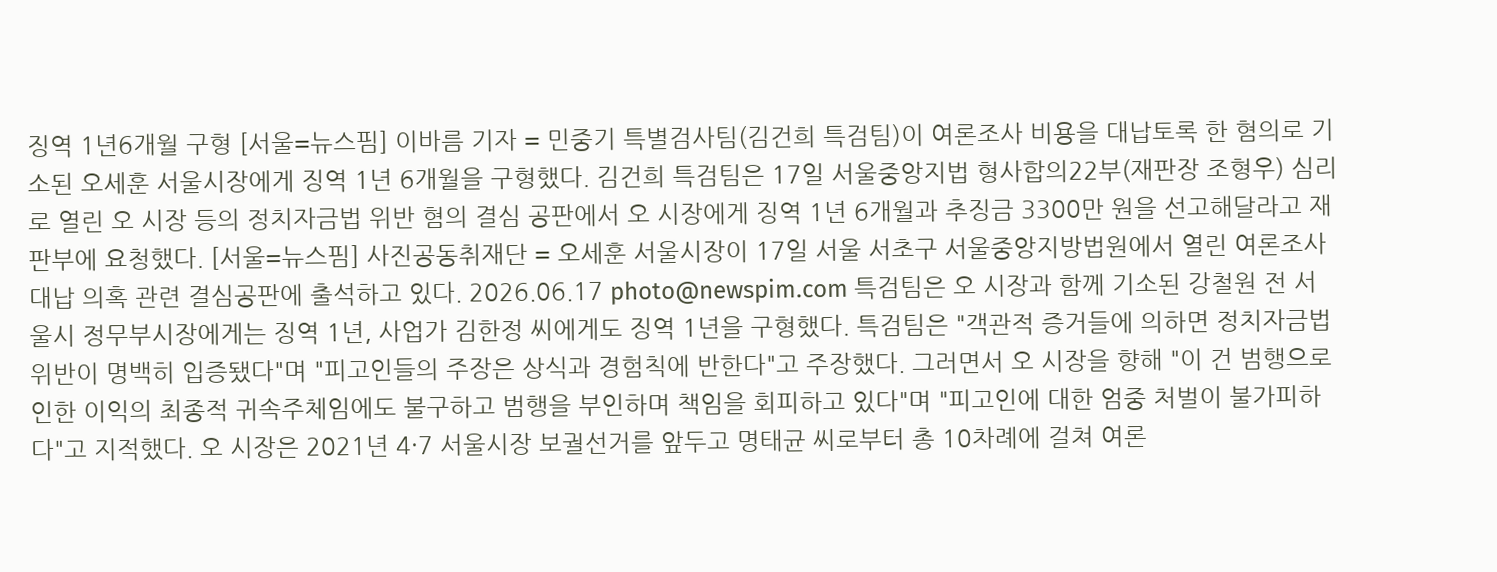징역 1년6개월 구형 [서울=뉴스핌] 이바름 기자 = 민중기 특별검사팀(김건희 특검팀)이 여론조사 비용을 대납토록 한 혐의로 기소된 오세훈 서울시장에게 징역 1년 6개월을 구형했다. 김건희 특검팀은 17일 서울중앙지법 형사합의22부(재판장 조형우) 심리로 열린 오 시장 등의 정치자금법 위반 혐의 결심 공판에서 오 시장에게 징역 1년 6개월과 추징금 3300만 원을 선고해달라고 재판부에 요청했다. [서울=뉴스핌] 사진공동취재단 = 오세훈 서울시장이 17일 서울 서초구 서울중앙지방법원에서 열린 여론조사 대납 의혹 관련 결심공판에 출석하고 있다. 2026.06.17 photo@newspim.com 특검팀은 오 시장과 함께 기소된 강철원 전 서울시 정무부시장에게는 징역 1년, 사업가 김한정 씨에게도 징역 1년을 구형했다. 특검팀은 "객관적 증거들에 의하면 정치자금법 위반이 명백히 입증됐다"며 "피고인들의 주장은 상식과 경험칙에 반한다"고 주장했다. 그러면서 오 시장을 향해 "이 건 범행으로 인한 이익의 최종적 귀속주체임에도 불구하고 범행을 부인하며 책임을 회피하고 있다"며 "피고인에 대한 엄중 처벌이 불가피하다"고 지적했다. 오 시장은 2021년 4·7 서울시장 보궐선거를 앞두고 명태균 씨로부터 총 10차례에 걸쳐 여론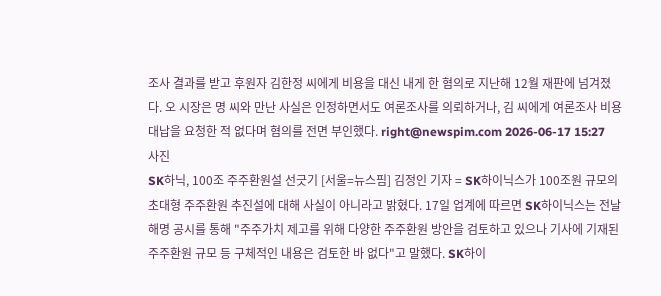조사 결과를 받고 후원자 김한정 씨에게 비용을 대신 내게 한 혐의로 지난해 12월 재판에 넘겨졌다. 오 시장은 명 씨와 만난 사실은 인정하면서도 여론조사를 의뢰하거나, 김 씨에게 여론조사 비용 대납을 요청한 적 없다며 혐의를 전면 부인했다. right@newspim.com 2026-06-17 15:27
사진
SK하닉, 100조 주주환원설 선긋기 [서울=뉴스핌] 김정인 기자 = SK하이닉스가 100조원 규모의 초대형 주주환원 추진설에 대해 사실이 아니라고 밝혔다. 17일 업계에 따르면 SK하이닉스는 전날 해명 공시를 통해 "주주가치 제고를 위해 다양한 주주환원 방안을 검토하고 있으나 기사에 기재된 주주환원 규모 등 구체적인 내용은 검토한 바 없다"고 말했다. SK하이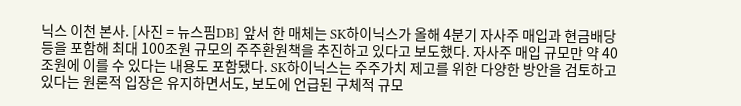닉스 이천 본사. [사진 = 뉴스핌DB] 앞서 한 매체는 SK하이닉스가 올해 4분기 자사주 매입과 현금배당 등을 포함해 최대 100조원 규모의 주주환원책을 추진하고 있다고 보도했다. 자사주 매입 규모만 약 40조원에 이를 수 있다는 내용도 포함됐다. SK하이닉스는 주주가치 제고를 위한 다양한 방안을 검토하고 있다는 원론적 입장은 유지하면서도, 보도에 언급된 구체적 규모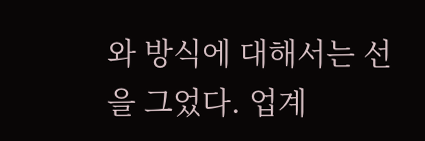와 방식에 대해서는 선을 그었다. 업계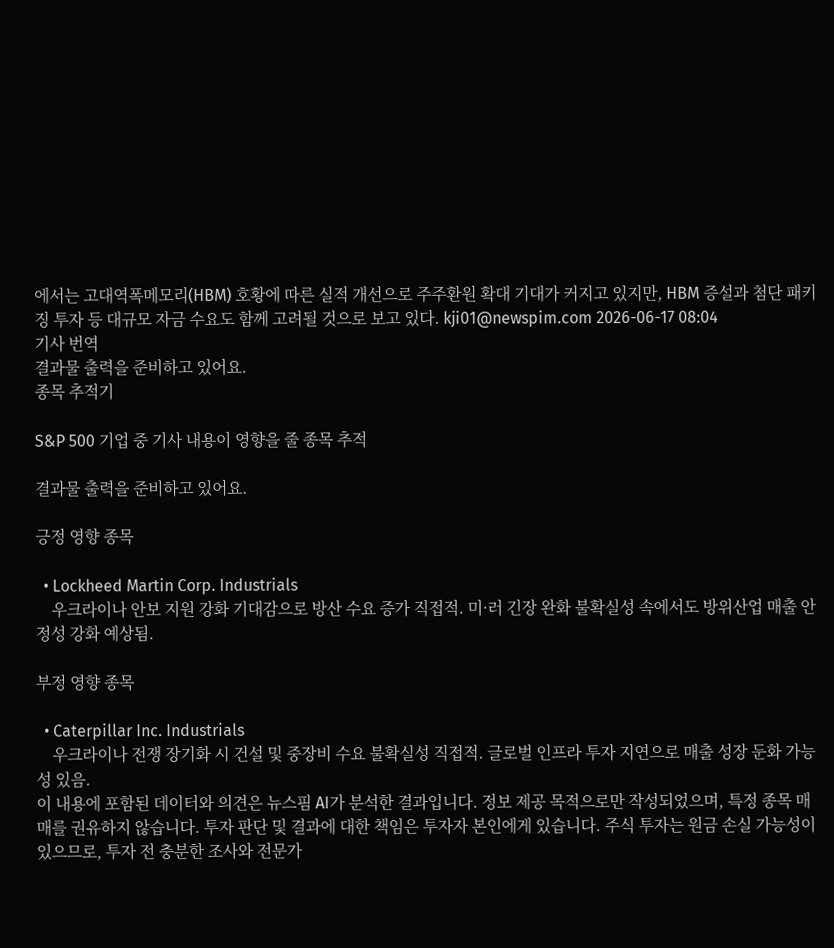에서는 고대역폭메모리(HBM) 호황에 따른 실적 개선으로 주주환원 확대 기대가 커지고 있지만, HBM 증설과 첨단 패키징 투자 등 대규모 자금 수요도 함께 고려될 것으로 보고 있다. kji01@newspim.com 2026-06-17 08:04
기사 번역
결과물 출력을 준비하고 있어요.
종목 추적기

S&P 500 기업 중 기사 내용이 영향을 줄 종목 추적

결과물 출력을 준비하고 있어요.

긍정 영향 종목

  • Lockheed Martin Corp. Industrials
    우크라이나 안보 지원 강화 기대감으로 방산 수요 증가 직접적. 미·러 긴장 완화 불확실성 속에서도 방위산업 매출 안정성 강화 예상됨.

부정 영향 종목

  • Caterpillar Inc. Industrials
    우크라이나 전쟁 장기화 시 건설 및 중장비 수요 불확실성 직접적. 글로벌 인프라 투자 지연으로 매출 성장 둔화 가능성 있음.
이 내용에 포함된 데이터와 의견은 뉴스핌 AI가 분석한 결과입니다. 정보 제공 목적으로만 작성되었으며, 특정 종목 매매를 권유하지 않습니다. 투자 판단 및 결과에 대한 책임은 투자자 본인에게 있습니다. 주식 투자는 원금 손실 가능성이 있으므로, 투자 전 충분한 조사와 전문가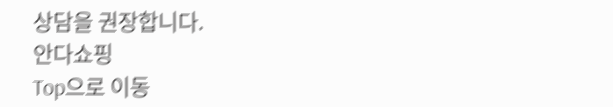상담을 권장합니다.
안다쇼핑
Top으로 이동